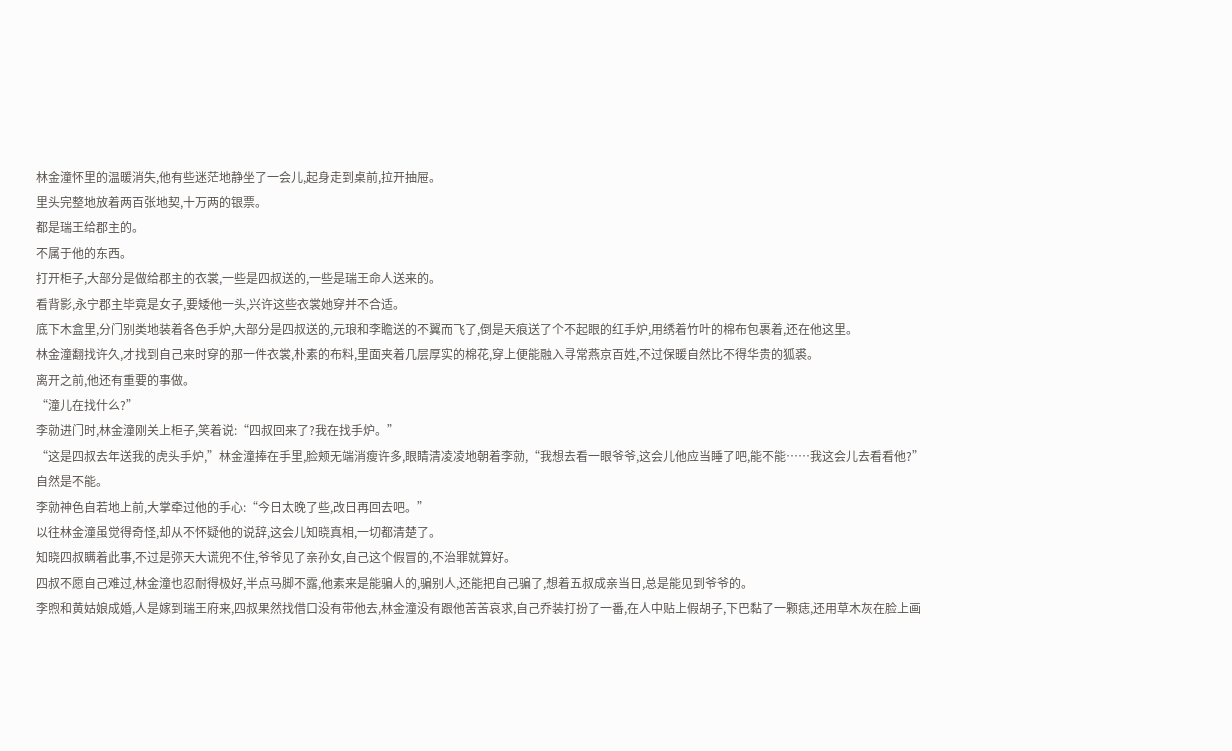林金潼怀里的温暖消失,他有些迷茫地静坐了一会儿,起身走到桌前,拉开抽屉。
里头完整地放着两百张地契,十万两的银票。
都是瑞王给郡主的。
不属于他的东西。
打开柜子,大部分是做给郡主的衣裳,一些是四叔送的,一些是瑞王命人送来的。
看背影,永宁郡主毕竟是女子,要矮他一头,兴许这些衣裳她穿并不合适。
底下木盒里,分门别类地装着各色手炉,大部分是四叔送的,元琅和李瞻送的不翼而飞了,倒是天痕送了个不起眼的红手炉,用绣着竹叶的棉布包裹着,还在他这里。
林金潼翻找许久,才找到自己来时穿的那一件衣裳,朴素的布料,里面夹着几层厚实的棉花,穿上便能融入寻常燕京百姓,不过保暖自然比不得华贵的狐裘。
离开之前,他还有重要的事做。
“潼儿在找什么?”
李勍进门时,林金潼刚关上柜子,笑着说:“四叔回来了?我在找手炉。”
“这是四叔去年送我的虎头手炉,”林金潼捧在手里,脸颊无端消瘦许多,眼睛清凌凌地朝着李勍,“我想去看一眼爷爷,这会儿他应当睡了吧,能不能……我这会儿去看看他?”
自然是不能。
李勍神色自若地上前,大掌牵过他的手心:“今日太晚了些,改日再回去吧。”
以往林金潼虽觉得奇怪,却从不怀疑他的说辞,这会儿知晓真相,一切都清楚了。
知晓四叔瞒着此事,不过是弥天大谎兜不住,爷爷见了亲孙女,自己这个假冒的,不治罪就算好。
四叔不愿自己难过,林金潼也忍耐得极好,半点马脚不露,他素来是能骗人的,骗别人,还能把自己骗了,想着五叔成亲当日,总是能见到爷爷的。
李煦和黄姑娘成婚,人是嫁到瑞王府来,四叔果然找借口没有带他去,林金潼没有跟他苦苦哀求,自己乔装打扮了一番,在人中贴上假胡子,下巴黏了一颗痣,还用草木灰在脸上画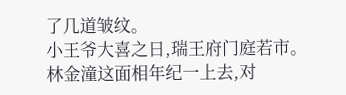了几道皱纹。
小王爷大喜之日,瑞王府门庭若市。
林金潼这面相年纪一上去,对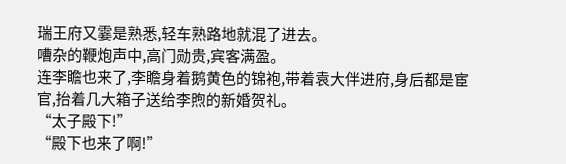瑞王府又霎是熟悉,轻车熟路地就混了进去。
嘈杂的鞭炮声中,高门勋贵,宾客满盈。
连李瞻也来了,李瞻身着鹅黄色的锦袍,带着袁大伴进府,身后都是宦官,抬着几大箱子送给李煦的新婚贺礼。
“太子殿下!”
“殿下也来了啊!”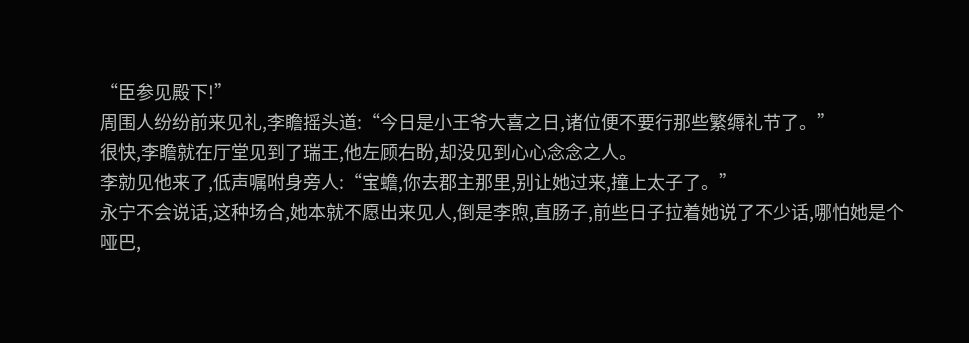“臣参见殿下!”
周围人纷纷前来见礼,李瞻摇头道:“今日是小王爷大喜之日,诸位便不要行那些繁缛礼节了。”
很快,李瞻就在厅堂见到了瑞王,他左顾右盼,却没见到心心念念之人。
李勍见他来了,低声嘱咐身旁人:“宝蟾,你去郡主那里,别让她过来,撞上太子了。”
永宁不会说话,这种场合,她本就不愿出来见人,倒是李煦,直肠子,前些日子拉着她说了不少话,哪怕她是个哑巴,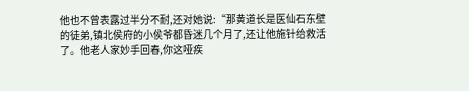他也不曾表露过半分不耐,还对她说:“那黄道长是医仙石东壁的徒弟,镇北侯府的小侯爷都昏迷几个月了,还让他施针给救活了。他老人家妙手回春,你这哑疾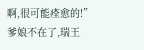啊,很可能痊愈的!”
爹娘不在了,瑞王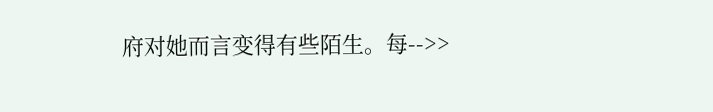府对她而言变得有些陌生。每-->>